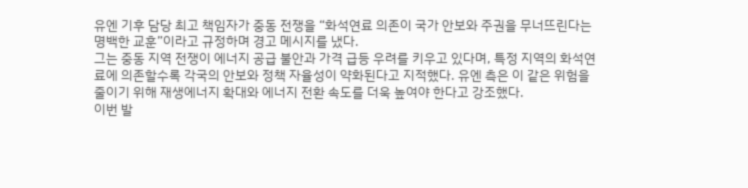유엔 기후 담당 최고 책임자가 중동 전쟁을 “화석연료 의존이 국가 안보와 주권을 무너뜨린다는 명백한 교훈”이라고 규정하며 경고 메시지를 냈다.
그는 중동 지역 전쟁이 에너지 공급 불안과 가격 급등 우려를 키우고 있다며, 특정 지역의 화석연료에 의존할수록 각국의 안보와 정책 자율성이 약화된다고 지적했다. 유엔 측은 이 같은 위험을 줄이기 위해 재생에너지 확대와 에너지 전환 속도를 더욱 높여야 한다고 강조했다.
이번 발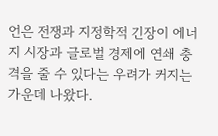언은 전쟁과 지정학적 긴장이 에너지 시장과 글로벌 경제에 연쇄 충격을 줄 수 있다는 우려가 커지는 가운데 나왔다.